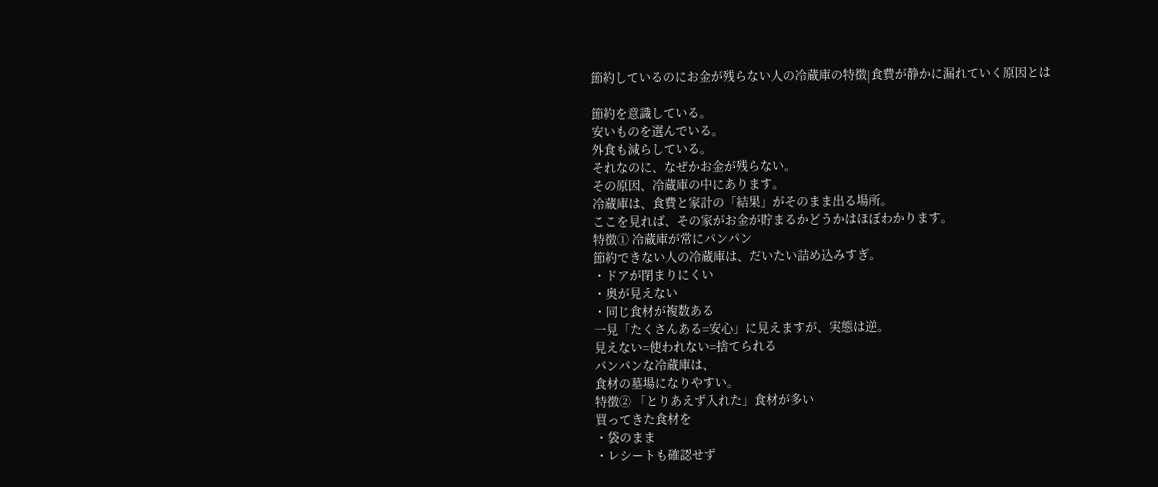節約しているのにお金が残らない人の冷蔵庫の特徴|食費が静かに漏れていく原因とは

節約を意識している。
安いものを選んでいる。
外食も減らしている。
それなのに、なぜかお金が残らない。
その原因、冷蔵庫の中にあります。
冷蔵庫は、食費と家計の「結果」がそのまま出る場所。
ここを見れば、その家がお金が貯まるかどうかはほぼわかります。
特徴① 冷蔵庫が常にパンパン
節約できない人の冷蔵庫は、だいたい詰め込みすぎ。
・ドアが閉まりにくい
・奥が見えない
・同じ食材が複数ある
一見「たくさんある=安心」に見えますが、実態は逆。
見えない=使われない=捨てられる
パンパンな冷蔵庫は、
食材の墓場になりやすい。
特徴② 「とりあえず入れた」食材が多い
買ってきた食材を
・袋のまま
・レシートも確認せず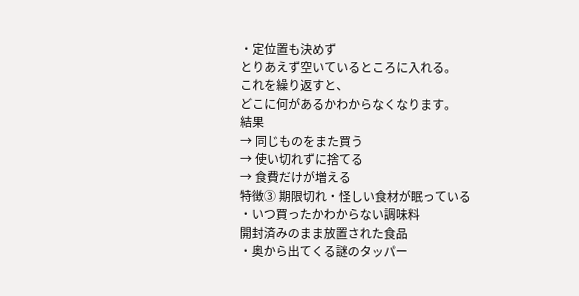・定位置も決めず
とりあえず空いているところに入れる。
これを繰り返すと、
どこに何があるかわからなくなります。
結果
→ 同じものをまた買う
→ 使い切れずに捨てる
→ 食費だけが増える
特徴③ 期限切れ・怪しい食材が眠っている
・いつ買ったかわからない調味料
開封済みのまま放置された食品
・奥から出てくる謎のタッパー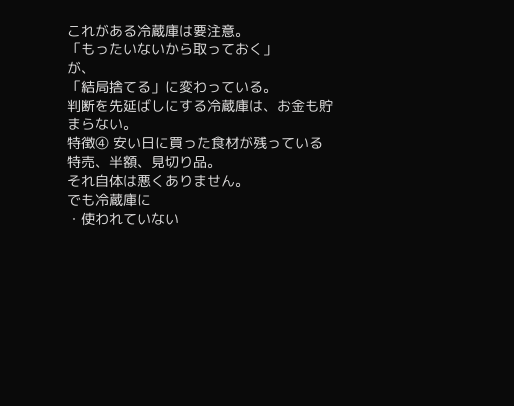これがある冷蔵庫は要注意。
「もったいないから取っておく」
が、
「結局捨てる」に変わっている。
判断を先延ばしにする冷蔵庫は、お金も貯まらない。
特徴④ 安い日に買った食材が残っている
特売、半額、見切り品。
それ自体は悪くありません。
でも冷蔵庫に
・使われていない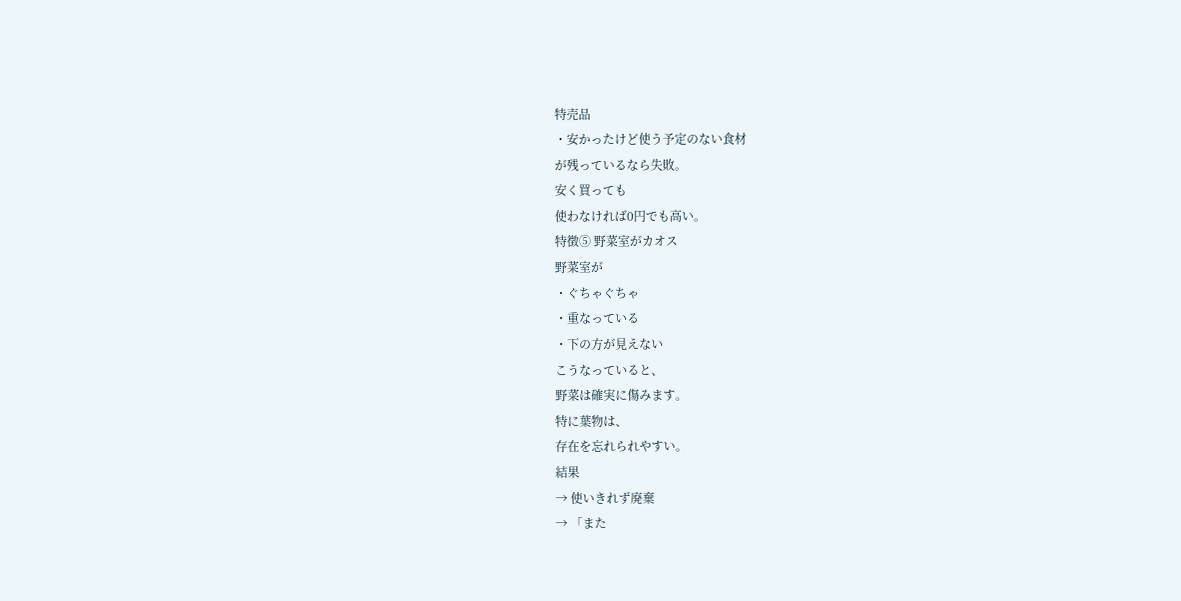特売品
・安かったけど使う予定のない食材
が残っているなら失敗。
安く買っても
使わなければ0円でも高い。
特徴⑤ 野菜室がカオス
野菜室が
・ぐちゃぐちゃ
・重なっている
・下の方が見えない
こうなっていると、
野菜は確実に傷みます。
特に葉物は、
存在を忘れられやすい。
結果
→ 使いきれず廃棄
→ 「また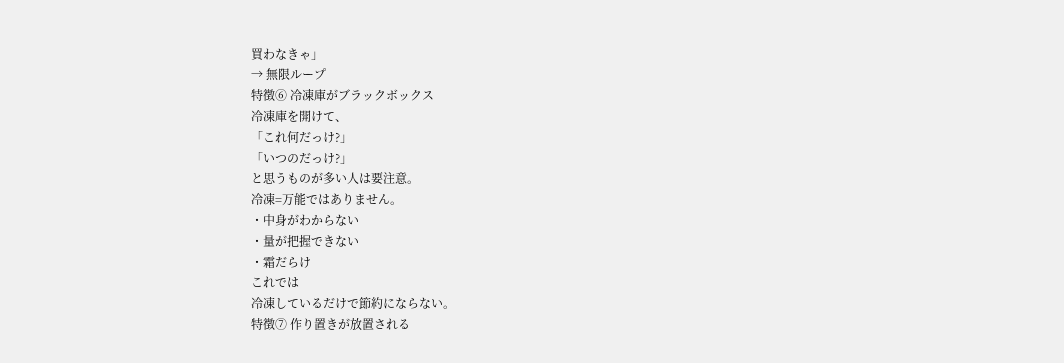買わなきゃ」
→ 無限ループ
特徴⑥ 冷凍庫がブラックボックス
冷凍庫を開けて、
「これ何だっけ?」
「いつのだっけ?」
と思うものが多い人は要注意。
冷凍=万能ではありません。
・中身がわからない
・量が把握できない
・霜だらけ
これでは
冷凍しているだけで節約にならない。
特徴⑦ 作り置きが放置される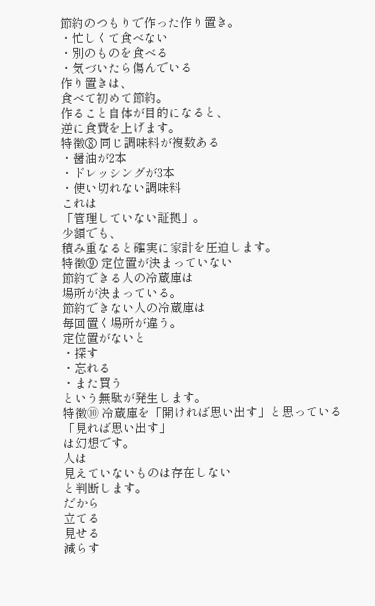節約のつもりで作った作り置き。
・忙しくて食べない
・別のものを食べる
・気づいたら傷んでいる
作り置きは、
食べて初めて節約。
作ること自体が目的になると、
逆に食費を上げます。
特徴⑧ 同じ調味料が複数ある
・醤油が2本
・ドレッシングが3本
・使い切れない調味料
これは
「管理していない証拠」。
少額でも、
積み重なると確実に家計を圧迫します。
特徴⑨ 定位置が決まっていない
節約できる人の冷蔵庫は
場所が決まっている。
節約できない人の冷蔵庫は
毎回置く場所が違う。
定位置がないと
・探す
・忘れる
・また買う
という無駄が発生します。
特徴⑩ 冷蔵庫を「開ければ思い出す」と思っている
「見れば思い出す」
は幻想です。
人は
見えていないものは存在しない
と判断します。
だから
立てる
見せる
減らす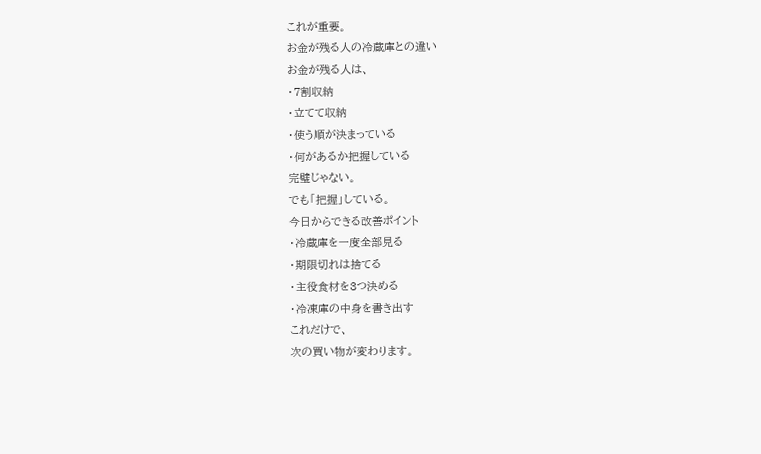これが重要。
お金が残る人の冷蔵庫との違い
お金が残る人は、
・7割収納
・立てて収納
・使う順が決まっている
・何があるか把握している
完璧じゃない。
でも「把握」している。
今日からできる改善ポイント
・冷蔵庫を一度全部見る
・期限切れは捨てる
・主役食材を3つ決める
・冷凍庫の中身を書き出す
これだけで、
次の買い物が変わります。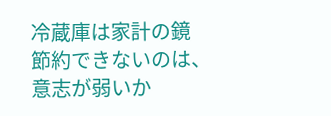冷蔵庫は家計の鏡
節約できないのは、
意志が弱いか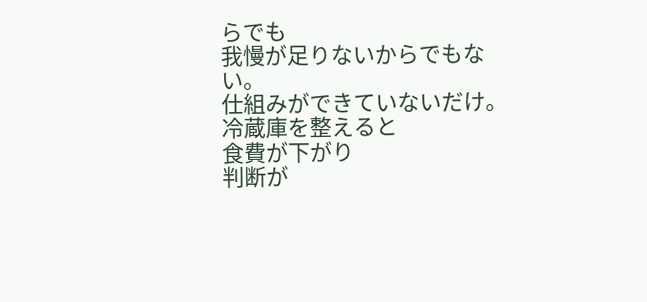らでも
我慢が足りないからでもない。
仕組みができていないだけ。
冷蔵庫を整えると
食費が下がり
判断が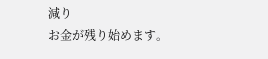減り
お金が残り始めます。